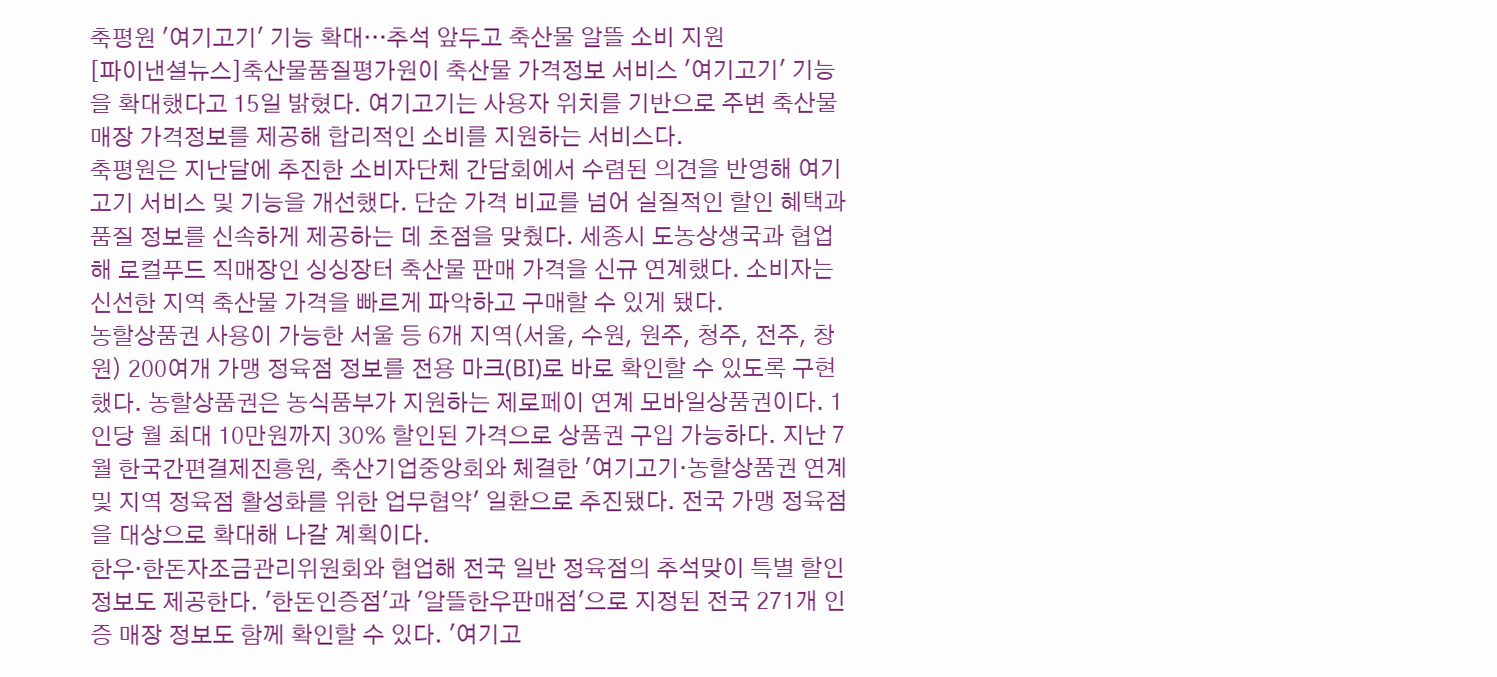축평원 '여기고기' 기능 확대…추석 앞두고 축산물 알뜰 소비 지원
[파이낸셜뉴스]축산물품질평가원이 축산물 가격정보 서비스 '여기고기' 기능을 확대했다고 15일 밝혔다. 여기고기는 사용자 위치를 기반으로 주변 축산물 매장 가격정보를 제공해 합리적인 소비를 지원하는 서비스다.
축평원은 지난달에 추진한 소비자단체 간담회에서 수렴된 의견을 반영해 여기고기 서비스 및 기능을 개선했다. 단순 가격 비교를 넘어 실질적인 할인 혜택과 품질 정보를 신속하게 제공하는 데 초점을 맞췄다. 세종시 도농상생국과 협업해 로컬푸드 직매장인 싱싱장터 축산물 판매 가격을 신규 연계했다. 소비자는 신선한 지역 축산물 가격을 빠르게 파악하고 구매할 수 있게 됐다.
농할상품권 사용이 가능한 서울 등 6개 지역(서울, 수원, 원주, 청주, 전주, 창원) 200여개 가맹 정육점 정보를 전용 마크(BI)로 바로 확인할 수 있도록 구현했다. 농할상품권은 농식품부가 지원하는 제로페이 연계 모바일상품권이다. 1인당 월 최대 10만원까지 30% 할인된 가격으로 상품권 구입 가능하다. 지난 7월 한국간편결제진흥원, 축산기업중앙회와 체결한 '여기고기·농할상품권 연계 및 지역 정육점 활성화를 위한 업무협약' 일환으로 추진됐다. 전국 가맹 정육점을 대상으로 확대해 나갈 계획이다.
한우·한돈자조금관리위원회와 협업해 전국 일반 정육점의 추석맞이 특별 할인 정보도 제공한다. '한돈인증점'과 '알뜰한우판매점'으로 지정된 전국 271개 인증 매장 정보도 함께 확인할 수 있다. '여기고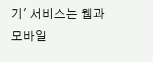기' 서비스는 웹과 모바일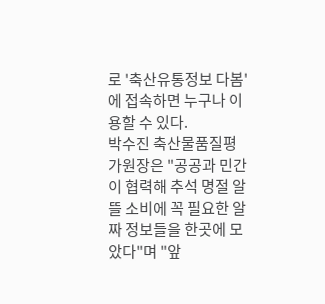로 '축산유통정보 다봄'에 접속하면 누구나 이용할 수 있다.
박수진 축산물품질평가원장은 "공공과 민간이 협력해 추석 명절 알뜰 소비에 꼭 필요한 알짜 정보들을 한곳에 모았다"며 "앞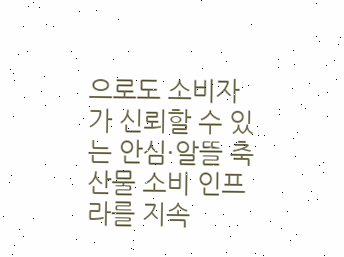으로도 소비자가 신뢰할 수 있는 안심·알뜰 축산물 소비 인프라를 지속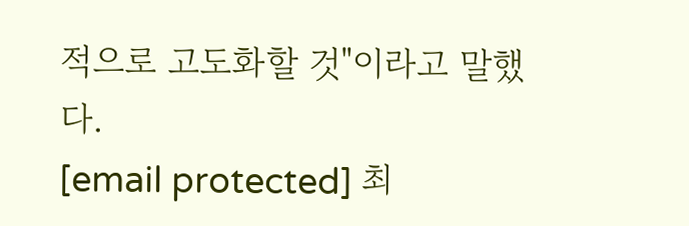적으로 고도화할 것"이라고 말했다.
[email protected] 최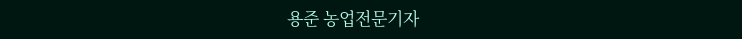용준 농업전문기자